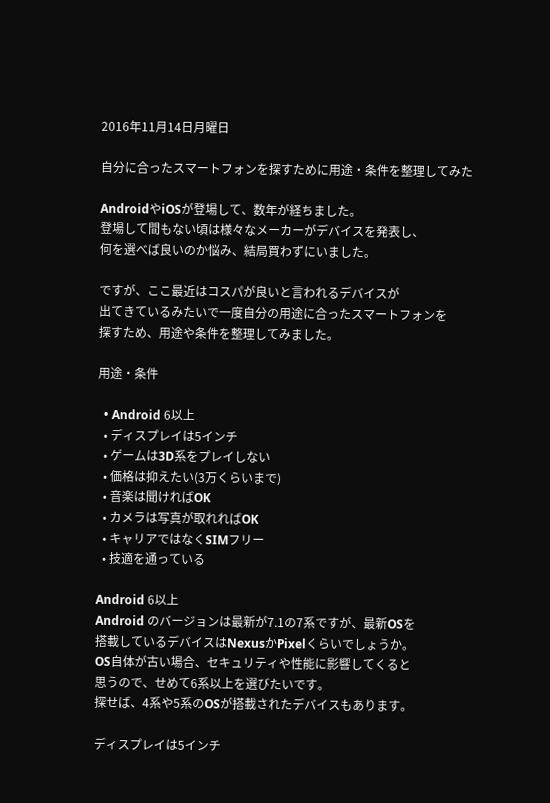2016年11月14日月曜日

自分に合ったスマートフォンを探すために用途・条件を整理してみた

AndroidやiOSが登場して、数年が経ちました。
登場して間もない頃は様々なメーカーがデバイスを発表し、
何を選べば良いのか悩み、結局買わずにいました。

ですが、ここ最近はコスパが良いと言われるデバイスが
出てきているみたいで一度自分の用途に合ったスマートフォンを
探すため、用途や条件を整理してみました。

用途・条件

  • Android 6以上
  • ディスプレイは5インチ
  • ゲームは3D系をプレイしない
  • 価格は抑えたい(3万くらいまで)
  • 音楽は聞ければOK
  • カメラは写真が取れればOK
  • キャリアではなくSIMフリー
  • 技適を通っている

Android 6以上
Android のバージョンは最新が7.1の7系ですが、最新OSを
搭載しているデバイスはNexusかPixelくらいでしょうか。
OS自体が古い場合、セキュリティや性能に影響してくると
思うので、せめて6系以上を選びたいです。
探せば、4系や5系のOSが搭載されたデバイスもあります。

ディスプレイは5インチ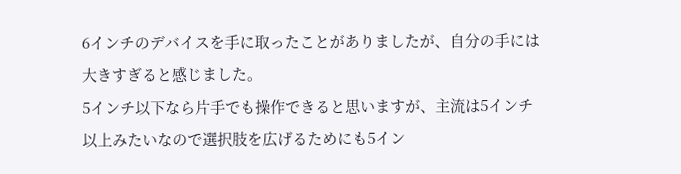6インチのデバイスを手に取ったことがありましたが、自分の手には
大きすぎると感じました。
5インチ以下なら片手でも操作できると思いますが、主流は5インチ
以上みたいなので選択肢を広げるためにも5イン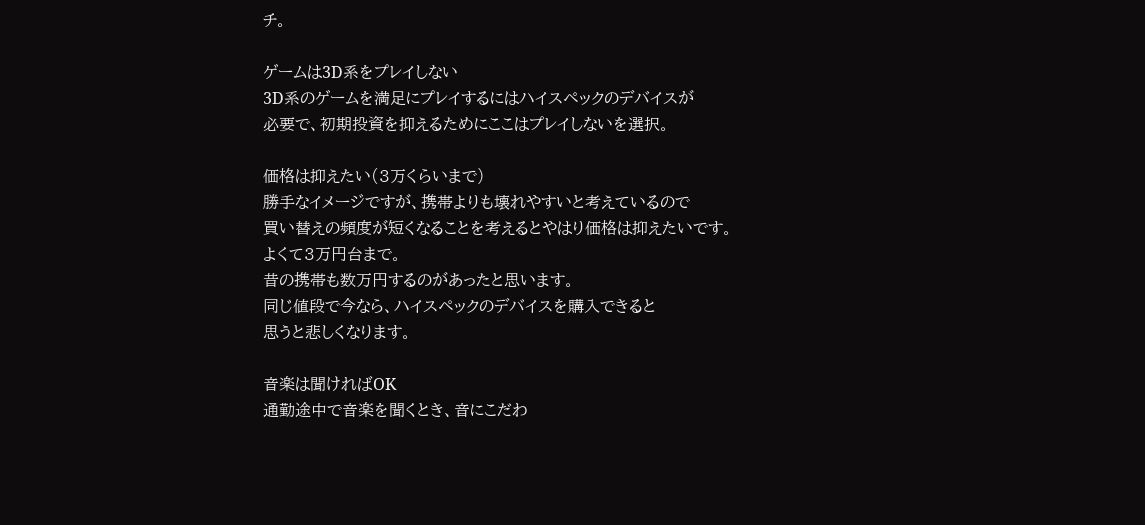チ。

ゲームは3D系をプレイしない
3D系のゲームを満足にプレイするにはハイスペックのデバイスが
必要で、初期投資を抑えるためにここはプレイしないを選択。

価格は抑えたい(3万くらいまで)
勝手なイメージですが、携帯よりも壊れやすいと考えているので
買い替えの頻度が短くなることを考えるとやはり価格は抑えたいです。
よくて3万円台まで。
昔の携帯も数万円するのがあったと思います。
同じ値段で今なら、ハイスペックのデバイスを購入できると
思うと悲しくなります。

音楽は聞ければOK
通勤途中で音楽を聞くとき、音にこだわ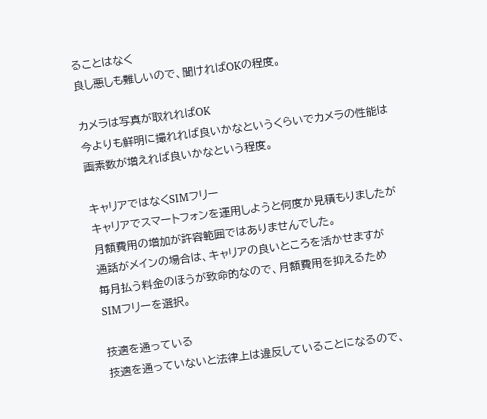ることはなく
良し悪しも難しいので、聞ければOKの程度。

カメラは写真が取れればOK
今よりも鮮明に撮れれば良いかなというくらいでカメラの性能は
画素数が増えれば良いかなという程度。

キャリアではなくSIMフリー
キャリアでスマートフォンを運用しようと何度か見積もりましたが
月額費用の増加が許容範囲ではありませんでした。
通話がメインの場合は、キャリアの良いところを活かせますが
毎月払う料金のほうが致命的なので、月額費用を抑えるため
SIMフリーを選択。

技適を通っている
技適を通っていないと法律上は違反していることになるので、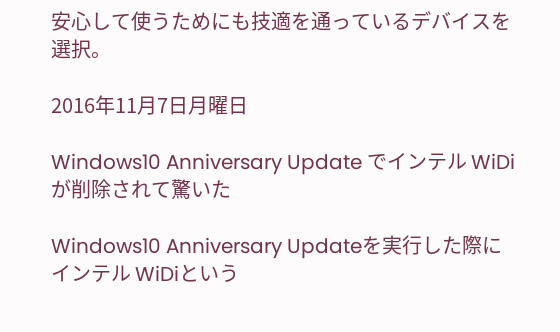安心して使うためにも技適を通っているデバイスを選択。

2016年11月7日月曜日

Windows10 Anniversary Update でインテル WiDiが削除されて驚いた

Windows10 Anniversary Updateを実行した際にインテル WiDiという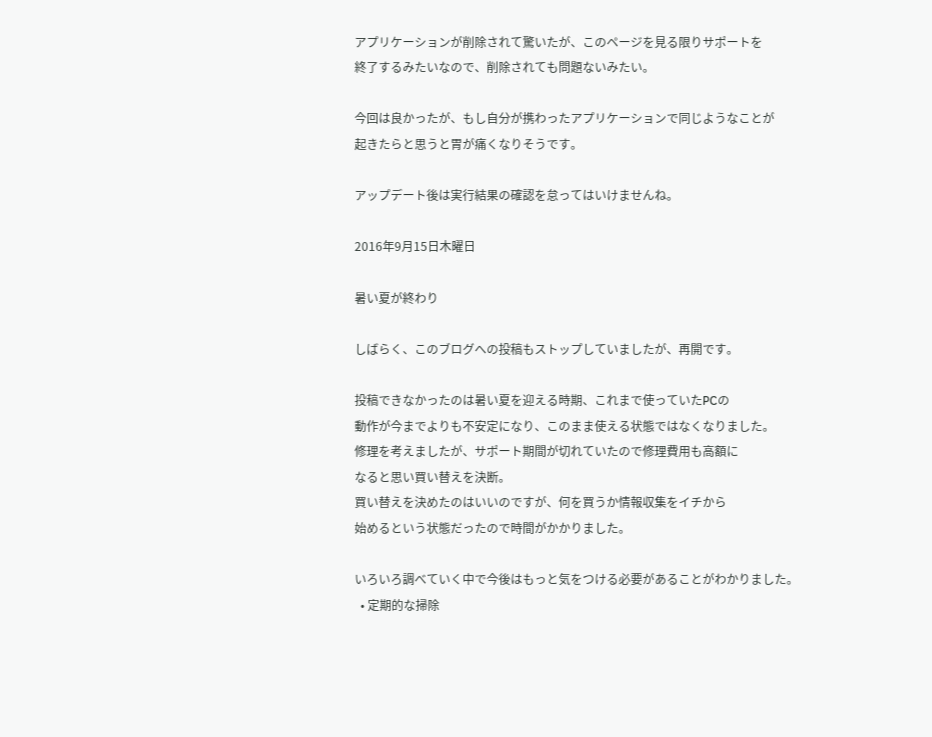アプリケーションが削除されて驚いたが、このページを見る限りサポートを
終了するみたいなので、削除されても問題ないみたい。

今回は良かったが、もし自分が携わったアプリケーションで同じようなことが
起きたらと思うと胃が痛くなりそうです。

アップデート後は実行結果の確認を怠ってはいけませんね。

2016年9月15日木曜日

暑い夏が終わり

しばらく、このブログへの投稿もストップしていましたが、再開です。

投稿できなかったのは暑い夏を迎える時期、これまで使っていたPCの
動作が今までよりも不安定になり、このまま使える状態ではなくなりました。
修理を考えましたが、サポート期間が切れていたので修理費用も高額に
なると思い買い替えを決断。
買い替えを決めたのはいいのですが、何を買うか情報収集をイチから
始めるという状態だったので時間がかかりました。

いろいろ調べていく中で今後はもっと気をつける必要があることがわかりました。
  • 定期的な掃除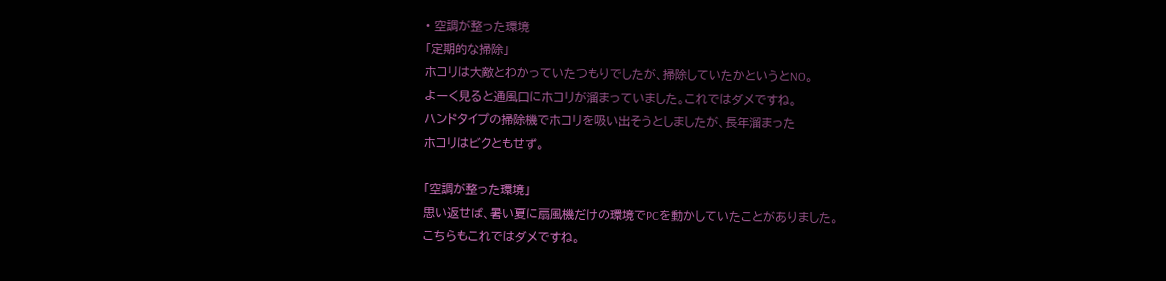• 空調が整った環境
「定期的な掃除」
ホコリは大敵とわかっていたつもりでしたが、掃除していたかというとNO。
よーく見ると通風口にホコリが溜まっていました。これではダメですね。
ハンドタイプの掃除機でホコリを吸い出そうとしましたが、長年溜まった
ホコリはビクともせず。

「空調が整った環境」
思い返せば、暑い夏に扇風機だけの環境でPCを動かしていたことがありました。
こちらもこれではダメですね。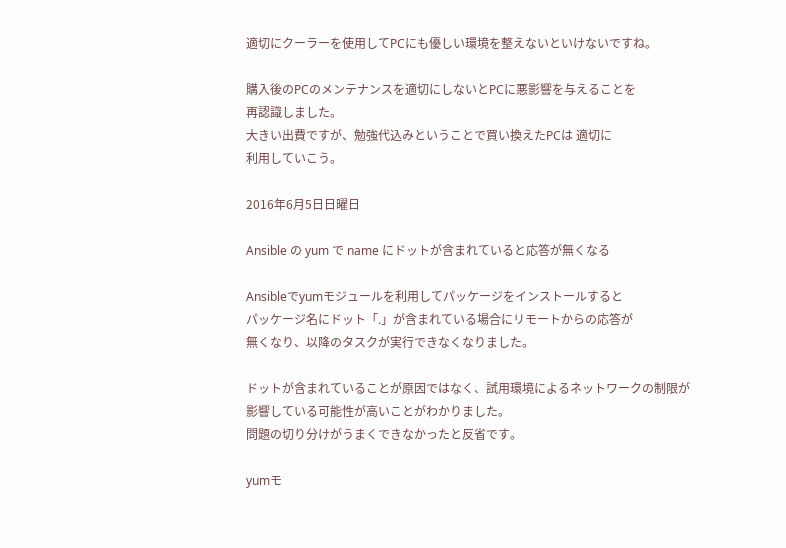適切にクーラーを使用してPCにも優しい環境を整えないといけないですね。

購入後のPCのメンテナンスを適切にしないとPCに悪影響を与えることを
再認識しました。
大きい出費ですが、勉強代込みということで買い換えたPCは 適切に
利用していこう。

2016年6月5日日曜日

Ansible の yum で name にドットが含まれていると応答が無くなる

Ansibleでyumモジュールを利用してパッケージをインストールすると
パッケージ名にドット「.」が含まれている場合にリモートからの応答が
無くなり、以降のタスクが実行できなくなりました。

ドットが含まれていることが原因ではなく、試用環境によるネットワークの制限が
影響している可能性が高いことがわかりました。
問題の切り分けがうまくできなかったと反省です。

yumモ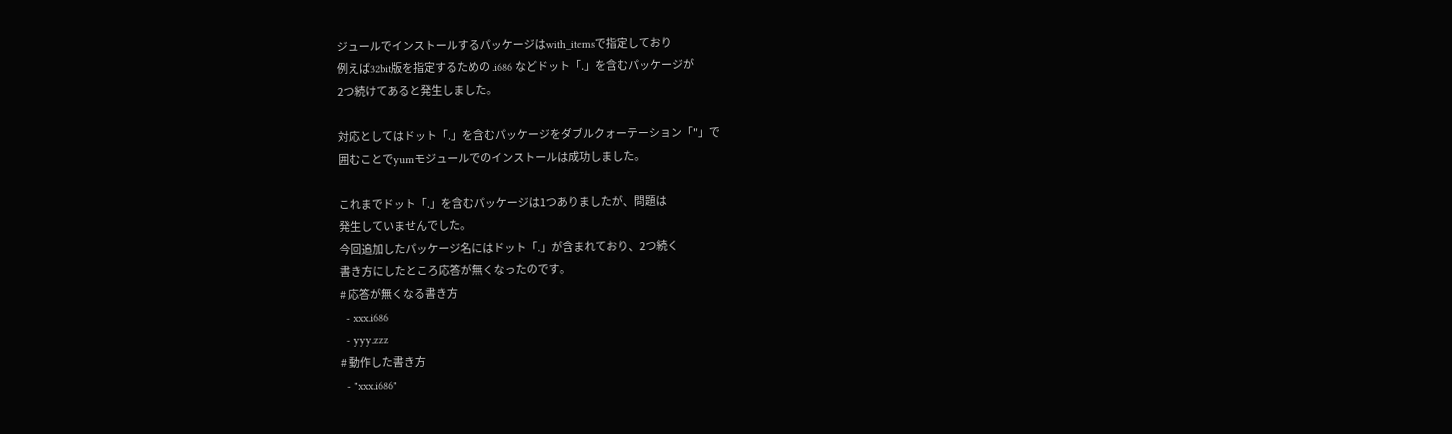ジュールでインストールするパッケージはwith_itemsで指定しており
例えば32bit版を指定するための .i686 などドット「.」を含むパッケージが
2つ続けてあると発生しました。

対応としてはドット「.」を含むパッケージをダブルクォーテーション「"」で
囲むことでyumモジュールでのインストールは成功しました。

これまでドット「.」を含むパッケージは1つありましたが、問題は
発生していませんでした。
今回追加したパッケージ名にはドット「.」が含まれており、2つ続く
書き方にしたところ応答が無くなったのです。
# 応答が無くなる書き方
  - xxx.i686
  - yyy.zzz
# 動作した書き方
  - "xxx.i686"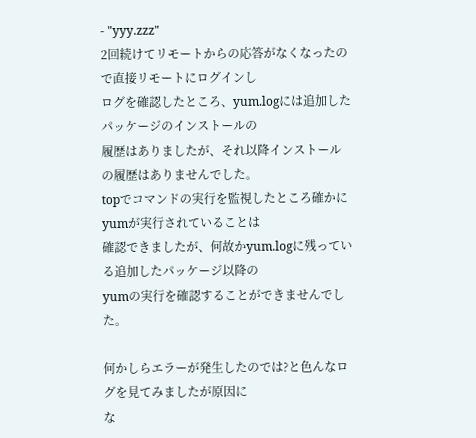- "yyy.zzz"
2回続けてリモートからの応答がなくなったので直接リモートにログインし
ログを確認したところ、yum.logには追加したパッケージのインストールの
履歴はありましたが、それ以降インストールの履歴はありませんでした。
topでコマンドの実行を監視したところ確かにyumが実行されていることは
確認できましたが、何故かyum.logに残っている追加したパッケージ以降の
yumの実行を確認することができませんでした。

何かしらエラーが発生したのでは?と色んなログを見てみましたが原因に
な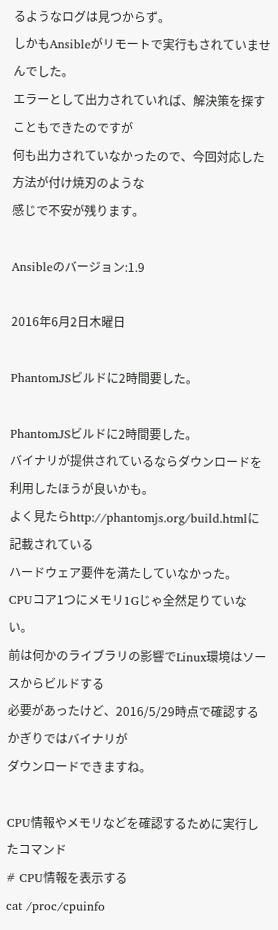るようなログは見つからず。
しかもAnsibleがリモートで実行もされていませんでした。
エラーとして出力されていれば、解決策を探すこともできたのですが
何も出力されていなかったので、今回対応した方法が付け焼刃のような
感じで不安が残ります。

Ansibleのバージョン:1.9

2016年6月2日木曜日

PhantomJSビルドに2時間要した。

PhantomJSビルドに2時間要した。
バイナリが提供されているならダウンロードを利用したほうが良いかも。
よく見たらhttp://phantomjs.org/build.htmlに記載されている
ハードウェア要件を満たしていなかった。
CPUコア1つにメモリ1Gじゃ全然足りていない。
前は何かのライブラリの影響でLinux環境はソースからビルドする
必要があったけど、2016/5/29時点で確認するかぎりではバイナリが
ダウンロードできますね。

CPU情報やメモリなどを確認するために実行したコマンド
# CPU情報を表示する
cat /proc/cpuinfo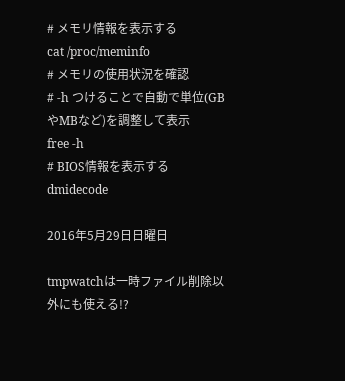# メモリ情報を表示する
cat /proc/meminfo
# メモリの使用状況を確認
# -h つけることで自動で単位(GBやMBなど)を調整して表示
free -h
# BIOS情報を表示する
dmidecode

2016年5月29日日曜日

tmpwatchは一時ファイル削除以外にも使える!?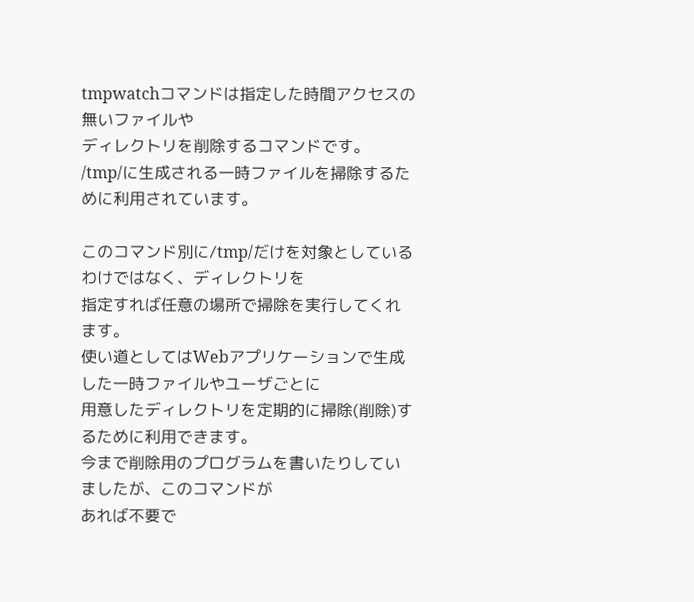tmpwatchコマンドは指定した時間アクセスの無いファイルや
ディレクトリを削除するコマンドです。
/tmp/に生成される一時ファイルを掃除するために利用されています。

このコマンド別に/tmp/だけを対象としているわけではなく、ディレクトリを
指定すれば任意の場所で掃除を実行してくれます。
使い道としてはWebアプリケーションで生成した一時ファイルやユーザごとに
用意したディレクトリを定期的に掃除(削除)するために利用できます。
今まで削除用のプログラムを書いたりしていましたが、このコマンドが
あれば不要で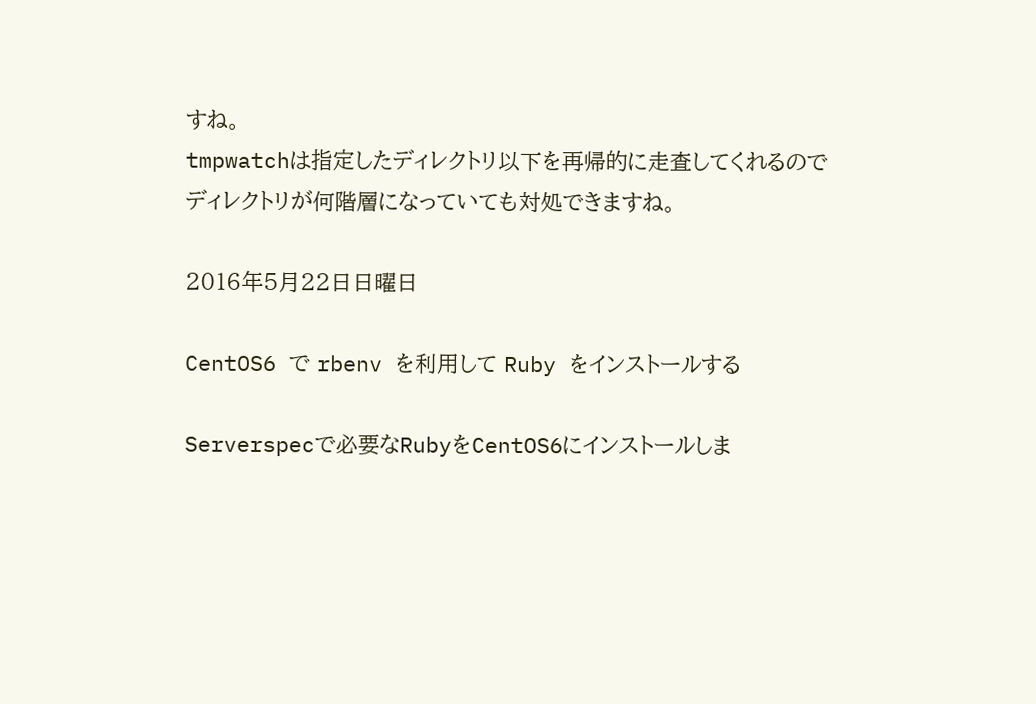すね。
tmpwatchは指定したディレクトリ以下を再帰的に走査してくれるので
ディレクトリが何階層になっていても対処できますね。

2016年5月22日日曜日

CentOS6 で rbenv を利用して Ruby をインストールする

Serverspecで必要なRubyをCentOS6にインストールしま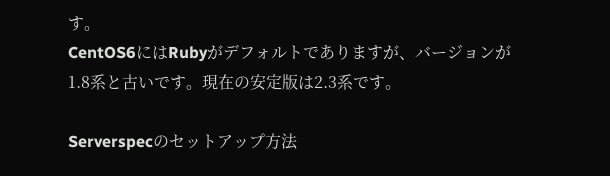す。
CentOS6にはRubyがデフォルトでありますが、バージョンが
1.8系と古いです。現在の安定版は2.3系です。

Serverspecのセットアップ方法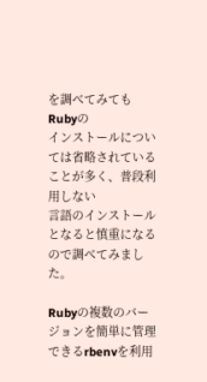を調べてみてもRubyの
インストールについては省略されていることが多く、普段利用しない
言語のインストールとなると慎重になるので調べてみました。

Rubyの複数のバージョンを簡単に管理できるrbenvを利用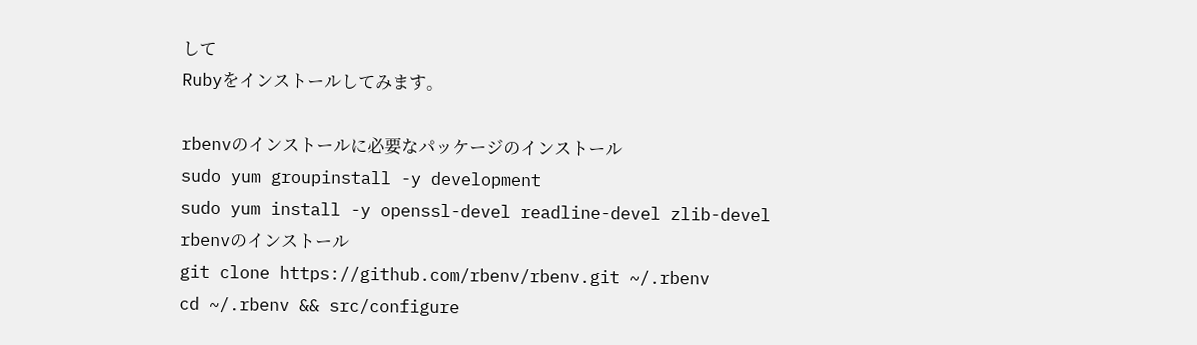して
Rubyをインストールしてみます。

rbenvのインストールに必要なパッケージのインストール
sudo yum groupinstall -y development
sudo yum install -y openssl-devel readline-devel zlib-devel
rbenvのインストール
git clone https://github.com/rbenv/rbenv.git ~/.rbenv
cd ~/.rbenv && src/configure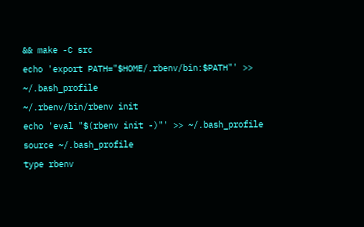&& make -C src
echo 'export PATH="$HOME/.rbenv/bin:$PATH"' >> ~/.bash_profile
~/.rbenv/bin/rbenv init
echo 'eval "$(rbenv init -)"' >> ~/.bash_profile
source ~/.bash_profile
type rbenv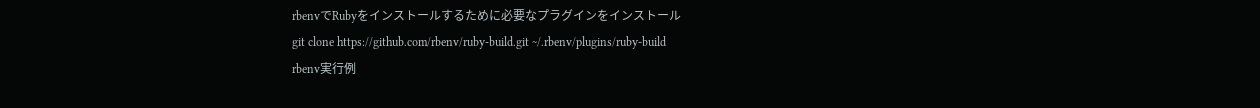rbenvでRubyをインストールするために必要なプラグインをインストール
git clone https://github.com/rbenv/ruby-build.git ~/.rbenv/plugins/ruby-build
rbenv実行例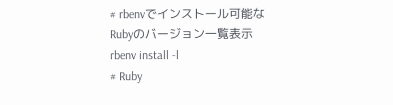# rbenvでインストール可能なRubyのバージョン一覧表示
rbenv install -l
# Ruby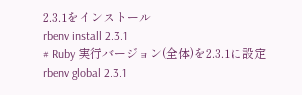2.3.1をインストール
rbenv install 2.3.1
# Ruby 実行バージョン(全体)を2.3.1に設定
rbenv global 2.3.1